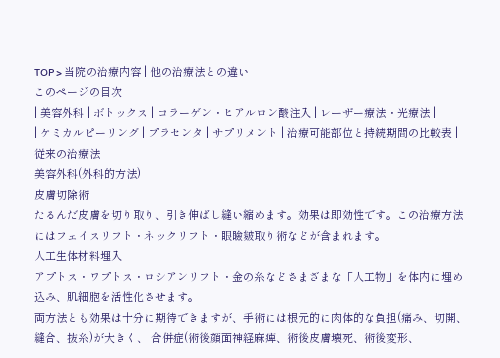TOP > 当院の治療内容 | 他の治療法との違い
このページの目次
| 美容外科 | ボトックス | コラーゲン・ヒアルロン酸注入 | レーザー療法・光療法 |
| ケミカルピーリング | プラセンタ | サプリメント | 治療可能部位と持続期間の比較表 |
従来の治療法
美容外科(外科的方法)
皮膚切除術
たるんだ皮膚を切り取り、引き伸ばし縫い縮めます。効果は即効性です。この治療方法にはフェイスリフト・ネックリフト・眼瞼皴取り術などが含まれます。
人工生体材料埋入
アプトス・ワプトス・ロシアンリフト・金の糸などさまざまな「人工物」を体内に埋め込み、肌細胞を活性化させます。
両方法とも効果は十分に期待できますが、手術には根元的に肉体的な負担(痛み、切開、縫合、抜糸)が大きく、 合併症(術後顔面神経麻痺、術後皮膚壊死、術後変形、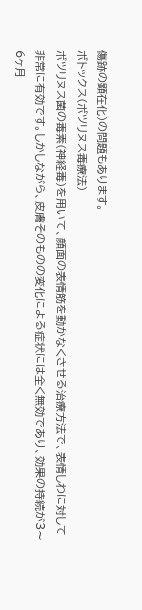傷跡の顕在化)の問題もあります。
ボトックス(ボツリヌス毒療法)
ボツリヌス菌の毒素(神経毒)を用いて、顔面の表情筋を動かなくさせる治療方法で、表情しわに対して非常に有効です。しかしながら、皮膚そのものの変化による症状には全く無効であり、効果の持続が3〜6ヶ月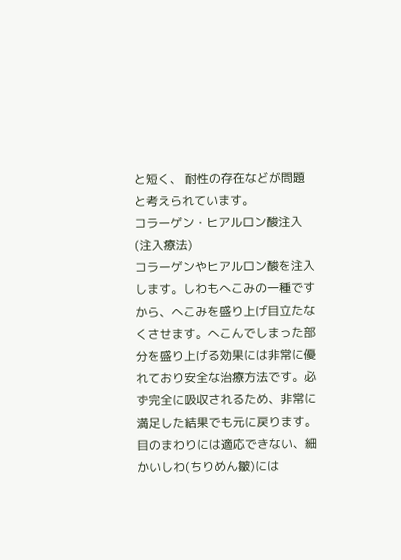と短く、 耐性の存在などが問題と考えられています。
コラーゲン・ヒアルロン酸注入(注入療法)
コラーゲンやヒアルロン酸を注入します。しわもへこみの一種ですから、へこみを盛り上げ目立たなくさせます。へこんでしまった部分を盛り上げる効果には非常に優れており安全な治療方法です。必ず完全に吸収されるため、非常に満足した結果でも元に戻ります。目のまわりには適応できない、細かいしわ(ちりめん皺)には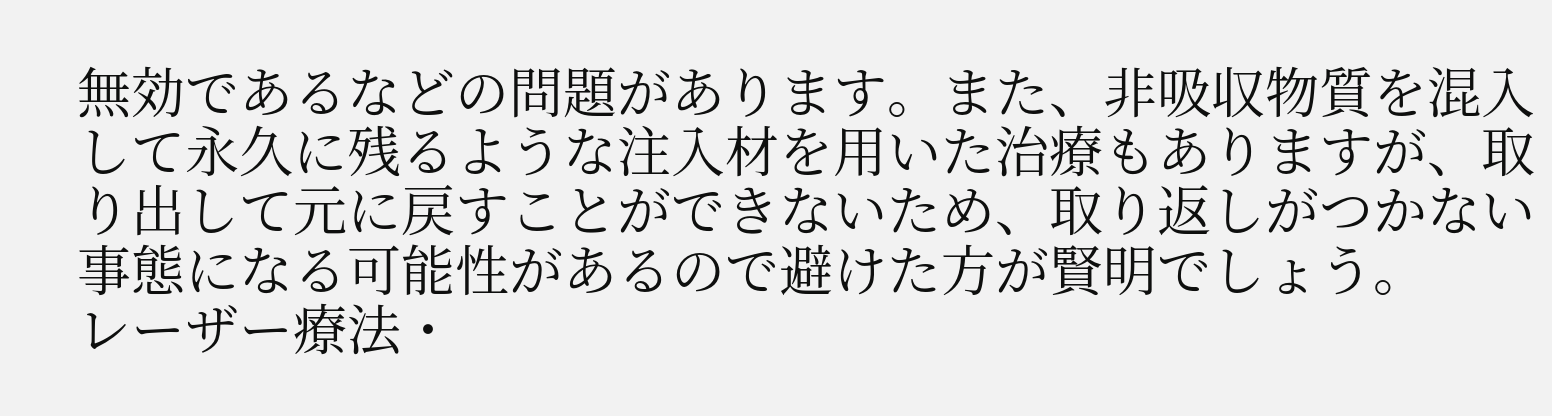無効であるなどの問題があります。また、非吸収物質を混入して永久に残るような注入材を用いた治療もありますが、取り出して元に戻すことができないため、取り返しがつかない事態になる可能性があるので避けた方が賢明でしょう。
レーザー療法・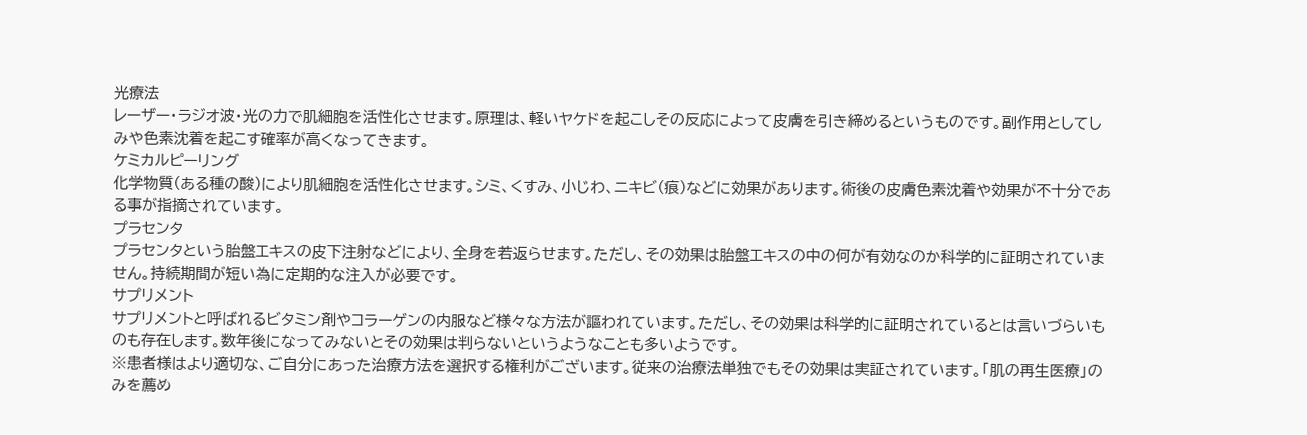光療法
レーザー・ラジオ波・光の力で肌細胞を活性化させます。原理は、軽いヤケドを起こしその反応によって皮膚を引き締めるというものです。副作用としてしみや色素沈着を起こす確率が高くなってきます。
ケミカルピーリング
化学物質(ある種の酸)により肌細胞を活性化させます。シミ、くすみ、小じわ、ニキビ(痕)などに効果があります。術後の皮膚色素沈着や効果が不十分である事が指摘されています。
プラセンタ
プラセンタという胎盤エキスの皮下注射などにより、全身を若返らせます。ただし、その効果は胎盤エキスの中の何が有効なのか科学的に証明されていません。持続期間が短い為に定期的な注入が必要です。
サプリメント
サプリメントと呼ばれるビタミン剤やコラーゲンの内服など様々な方法が謳われています。ただし、その効果は科学的に証明されているとは言いづらいものも存在します。数年後になってみないとその効果は判らないというようなことも多いようです。
※患者様はより適切な、ご自分にあった治療方法を選択する権利がございます。従来の治療法単独でもその効果は実証されています。「肌の再生医療」のみを薦め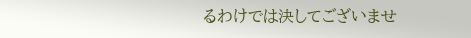るわけでは決してございませ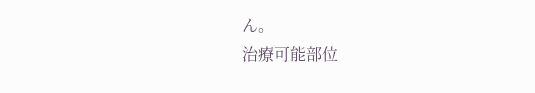ん。
治療可能部位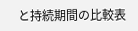と持続期間の比較表